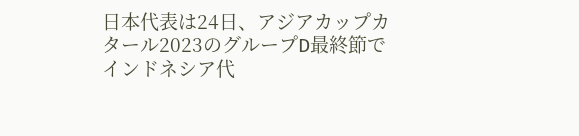日本代表は24日、アジアカップカタール2023のグループD最終節でインドネシア代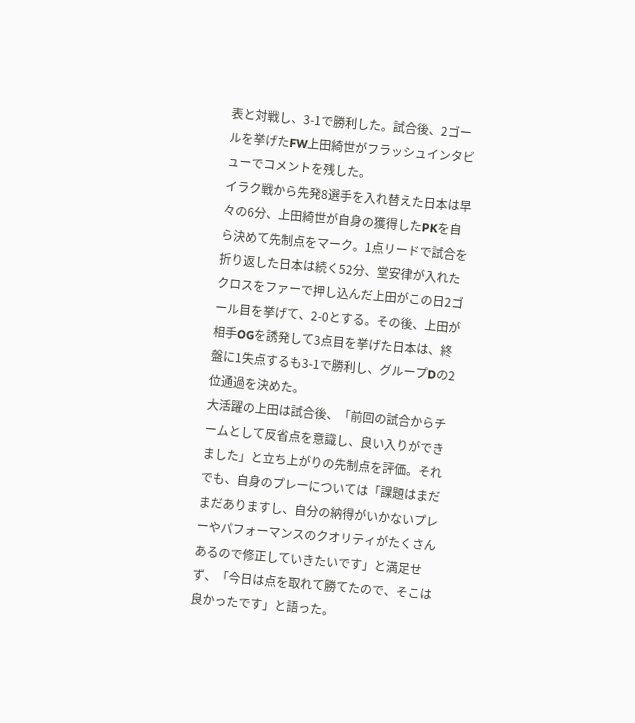表と対戦し、3-1で勝利した。試合後、2ゴールを挙げたFW上田綺世がフラッシュインタビューでコメントを残した。
イラク戦から先発8選手を入れ替えた日本は早々の6分、上田綺世が自身の獲得したPKを自ら決めて先制点をマーク。1点リードで試合を折り返した日本は続く52分、堂安律が入れたクロスをファーで押し込んだ上田がこの日2ゴール目を挙げて、2-0とする。その後、上田が相手OGを誘発して3点目を挙げた日本は、終盤に1失点するも3-1で勝利し、グループDの2位通過を決めた。
大活躍の上田は試合後、「前回の試合からチームとして反省点を意識し、良い入りができました」と立ち上がりの先制点を評価。それでも、自身のプレーについては「課題はまだまだありますし、自分の納得がいかないプレーやパフォーマンスのクオリティがたくさんあるので修正していきたいです」と満足せず、「今日は点を取れて勝てたので、そこは良かったです」と語った。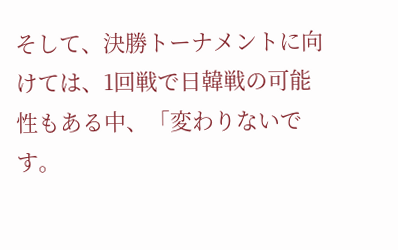そして、決勝トーナメントに向けては、1回戦で日韓戦の可能性もある中、「変わりないです。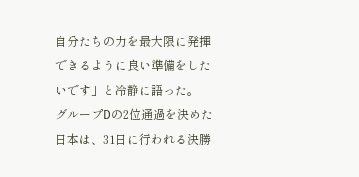自分たちの力を最大限に発揮できるように良い準備をしたいです」と冷静に語った。
グループDの2位通過を決めた日本は、31日に行われる決勝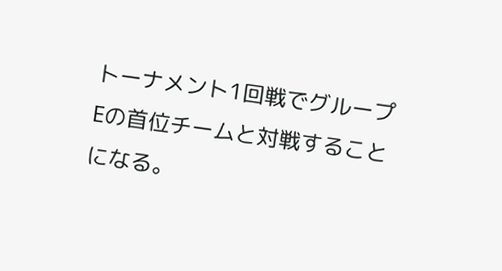トーナメント1回戦でグループEの首位チームと対戦することになる。